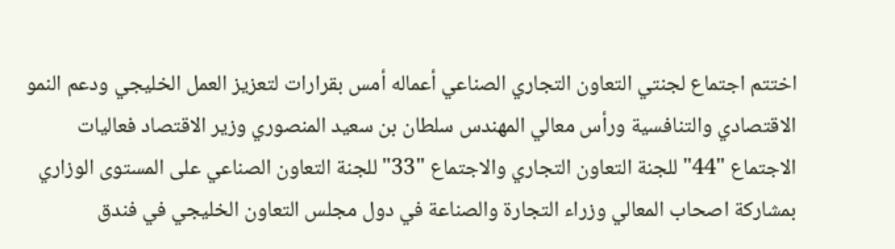اختتم اجتماع لجنتي التعاون التجاري الصناعي أعماله أمس بقرارات لتعزيز العمل الخليجي ودعم النمو الاقتصادي والتنافسية ورأس معالي المهندس سلطان بن سعيد المنصوري وزير الاقتصاد فعاليات الاجتماع "44" للجنة التعاون التجاري والاجتماع "33" للجنة التعاون الصناعي على المستوى الوزاري بمشاركة اصحاب المعالي وزراء التجارة والصناعة في دول مجلس التعاون الخليجي في فندق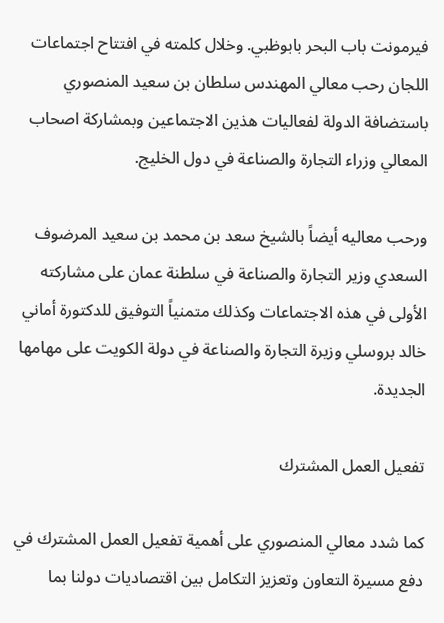فيرمونت باب البحر بابوظبي. وخلال كلمته في افتتاح اجتماعات اللجان رحب معالي المهندس سلطان بن سعيد المنصوري باستضافة الدولة لفعاليات هذين الاجتماعين وبمشاركة اصحاب المعالي وزراء التجارة والصناعة في دول الخليج.

ورحب معاليه أيضاً بالشيخ سعد بن محمد بن سعيد المرضوف السعدي وزير التجارة والصناعة في سلطنة عمان على مشاركته الأولى في هذه الاجتماعات وكذلك متمنياً التوفيق للدكتورة أماني خالد بروسلي وزيرة التجارة والصناعة في دولة الكويت على مهامها الجديدة.

تفعيل العمل المشترك

كما شدد معالي المنصوري على أهمية تفعيل العمل المشترك في دفع مسيرة التعاون وتعزيز التكامل بين اقتصاديات دولنا بما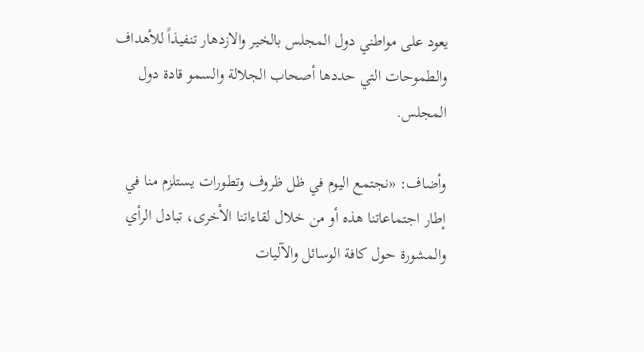يعود على مواطني دول المجلس بالخير والازدهار تنفيذاً للأهداف والطموحات التي حددها أصحاب الجلالة والسمو قادة دول المجلس.

وأضاف: «نجتمع اليوم في ظل ظروف وتطورات يستلزم منا في إطار اجتماعاتنا هذه أو من خلال لقاءاتنا الأخرى، تبادل الرأي والمشورة حول كافة الوسائل والآليات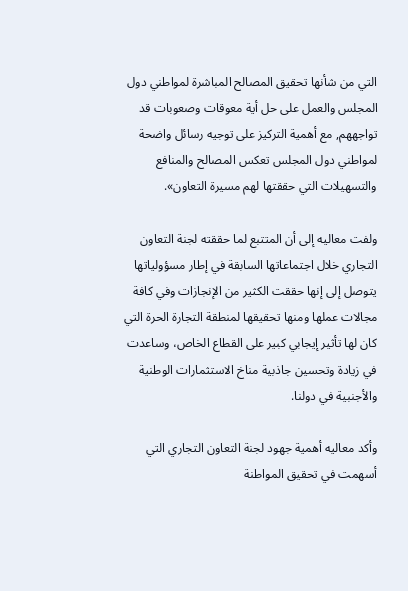التي من شأنها تحقيق المصالح المباشرة لمواطني دول المجلس والعمل على حل أية معوقات وصعوبات قد تواجههم, مع أهمية التركيز على توجيه رسائل واضحة لمواطني دول المجلس تعكس المصالح والمنافع والتسهيلات التي حققتها لهم مسيرة التعاون».

ولفت معاليه إلى أن المتتبع لما حققته لجنة التعاون التجاري خلال اجتماعاتها السابقة في إطار مسؤولياتها يتوصل إلى إنها حققت الكثير من الإنجازات وفي كافة مجالات عملها ومنها تحقيقها لمنطقة التجارة الحرة التي كان لها تأثير إيجابي كبير على القطاع الخاص، وساعدت في زيادة وتحسين جاذبية مناخ الاستثمارات الوطنية والأجنبية في دولنا.

وأكد معاليه أهمية جهود لجنة التعاون التجاري التي أسهمت في تحقيق المواطنة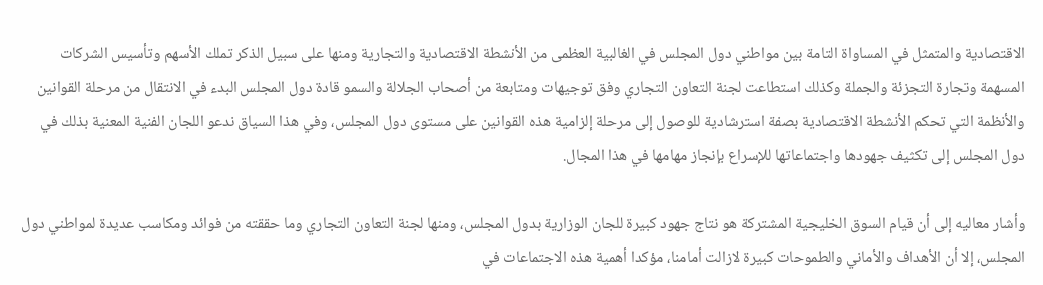الاقتصادية والمتمثل في المساواة التامة بين مواطني دول المجلس في الغالبية العظمى من الأنشطة الاقتصادية والتجارية ومنها على سبيل الذكر تملك الأسهم وتأسيس الشركات المسهمة وتجارة التجزئة والجملة وكذلك استطاعت لجنة التعاون التجاري وفق توجيهات ومتابعة من أصحاب الجلالة والسمو قادة دول المجلس البدء في الانتقال من مرحلة القوانين والأنظمة التي تحكم الأنشطة الاقتصادية بصفة استرشادية للوصول إلى مرحلة إلزامية هذه القوانين على مستوى دول المجلس، وفي هذا السياق ندعو اللجان الفنية المعنية بذلك في دول المجلس إلى تكثيف جهودها واجتماعاتها للإسراع بإنجاز مهامها في هذا المجال.

وأشار معاليه إلى أن قيام السوق الخليجية المشتركة هو نتاج جهود كبيرة للجان الوزارية بدول المجلس، ومنها لجنة التعاون التجاري وما حققته من فوائد ومكاسب عديدة لمواطني دول المجلس، إلا أن الأهداف والأماني والطموحات كبيرة لازالت أمامنا، مؤكدا أهمية هذه الاجتماعات في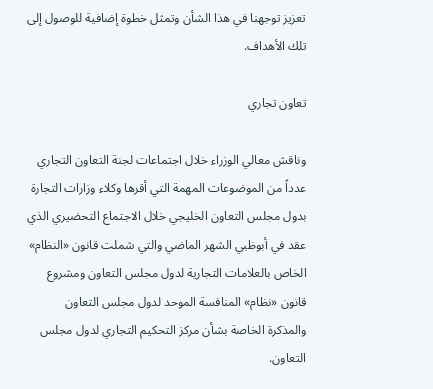تعزيز توجهنا في هذا الشأن وتمثل خطوة إضافية للوصول إلى تلك الأهداف.

تعاون تجاري

وناقش معالي الوزراء خلال اجتماعات لجنة التعاون التجاري عدداً من الموضوعات المهمة التي أقرها وكلاء وزارات التجارة بدول مجلس التعاون الخليجي خلال الاجتماع التحضيري الذي عقد في أبوظبي الشهر الماضي والتي شملت قانون «النظام» الخاص بالعلامات التجارية لدول مجلس التعاون ومشروع قانون «نظام» المنافسة الموحد لدول مجلس التعاون والمذكرة الخاصة بشأن مركز التحكيم التجاري لدول مجلس التعاون.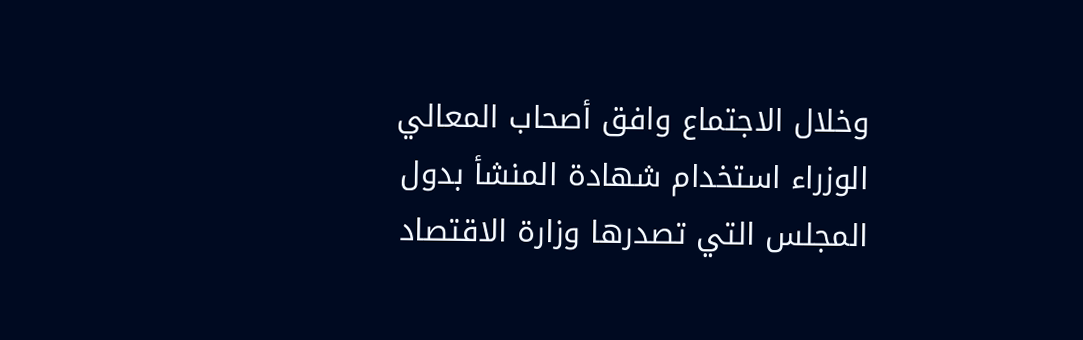وخلال الاجتماع وافق أصحاب المعالي الوزراء استخدام شهادة المنشأ بدول المجلس التي تصدرها وزارة الاقتصاد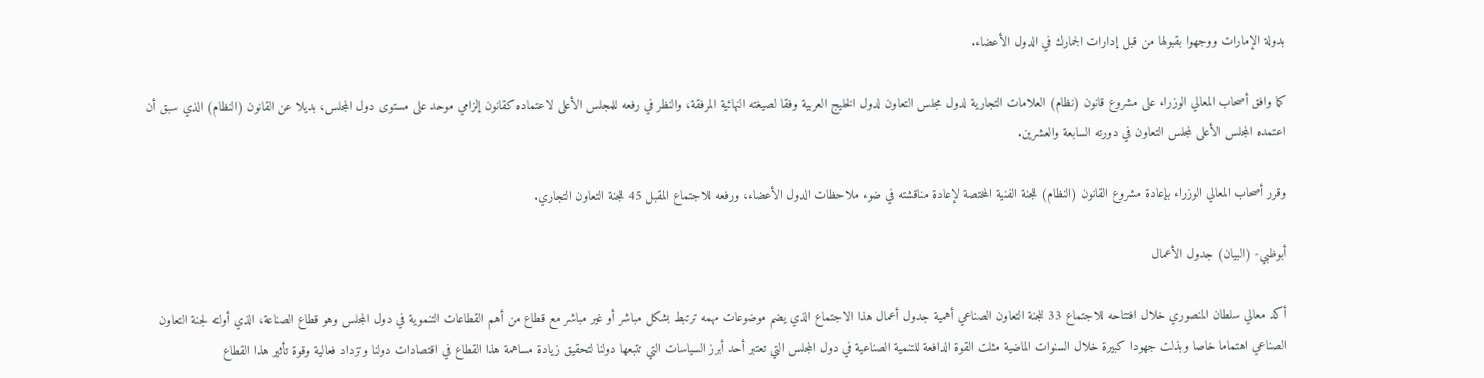بدولة الإمارات ووجهوا بقبولها من قبل إدارات الجمارك في الدول الأعضاء.

كما وافق أصحاب المعالي الوزراء على مشروع قانون (نظام) العلامات التجارية لدول مجلس التعاون لدول الخليج العربية وفقا لصيغته النهائية المرفقة، والنظر في رفعه للمجلس الأعلى لاعتماده كقانون إلزامي موحد على مستوى دول المجلس، بديلا عن القانون (النظام) الذي سبق أن اعتمده المجلس الأعلى لمجلس التعاون في دورته السابعة والعشرين.

وقرر أصحاب المعالي الوزراء بإعادة مشروع القانون (النظام) للجنة الفنية المختصة لإعادة مناقشته في ضوء ملاحظات الدول الأعضاء، ورفعه للاجتماع المقبل 45 للجنة التعاون التجاري.

أبوظبي- (البيان) جدول الأعمال

أكد معالي سلطان المنصوري خلال افتتاحه للاجتماع 33 للجنة التعاون الصناعي أهمية جدول أعمال هذا الاجتماع الذي يضم موضوعات مهمه ترتبط بشكل مباشر أو غير مباشر مع قطاع من أهم القطاعات التنموية في دول المجلس وهو قطاع الصناعة، الذي أولته لجنة التعاون الصناعي اهتماما خاصا وبذلت جهودا كبيرة خلال السنوات الماضية مثلت القوة الدافعة للتنمية الصناعية في دول المجلس التي تعتبر أحد أبرز السياسات التي تتبعها دولنا لتحقيق زيادة مساهمة هذا القطاع في اقتصادات دولنا وتزداد فعالية وقوة تأثير هذا القطاع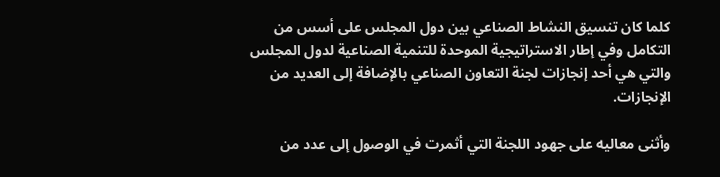كلما كان تنسيق النشاط الصناعي بين دول المجلس على أسس من التكامل وفي إطار الاستراتيجية الموحدة للتنمية الصناعية لدول المجلس والتي هي أحد إنجازات لجنة التعاون الصناعي بالإضافة إلى العديد من الإنجازات.

وأثنى معاليه على جهود اللجنة التي أثمرت في الوصول إلى عدد من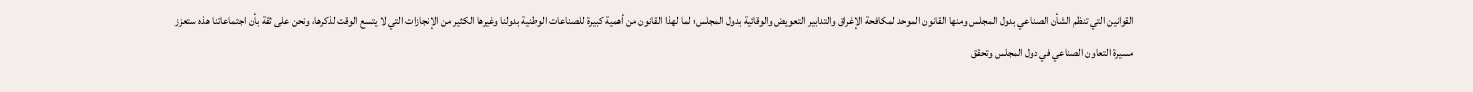القوانين التي تنظم الشأن الصناعي بدول المجلس ومنها القانون الموحد لمكافحة الإغراق والتدابير التعويض والوقائية بدول المجلس؛ لما لهذا القانون من أهمية كبيرة للصناعات الوطنية بدولنا وغيرها الكثير من الإنجازات التي لا يتسع الوقت لذكرها، ونحن على ثقة بأن اجتماعاتنا هذه ستعزز مسيرة التعاون الصناعي في دول المجلس وتحقق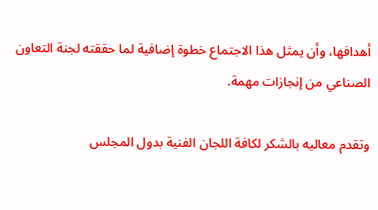أهدافها، وأن يمثل هذا الاجتماع خطوة إضافية لما حققته لجنة التعاون الصناعي من إنجازات مهمة.

وتقدم معاليه بالشكر لكافة اللجان الفنية بدول المجلس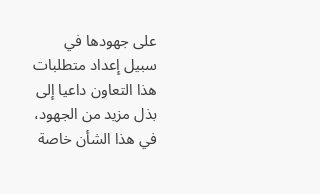على جهودها في سبيل إعداد متطلبات هذا التعاون داعيا إلى بذل مزيد من الجهود، في هذا الشأن خاصة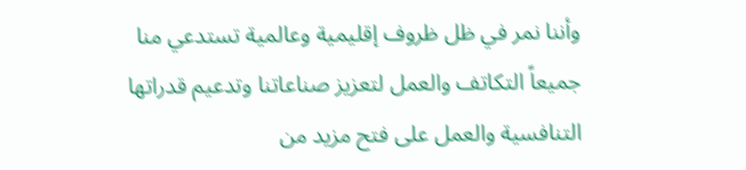وأننا نمر في ظل ظروف إقليمية وعالمية تستدعي منا جميعاً التكاتف والعمل لتعزيز صناعاتنا وتدعيم قدراتها التنافسية والعمل على فتح مزيد من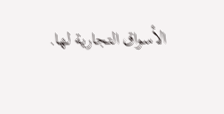الأسواق التجارية لها.